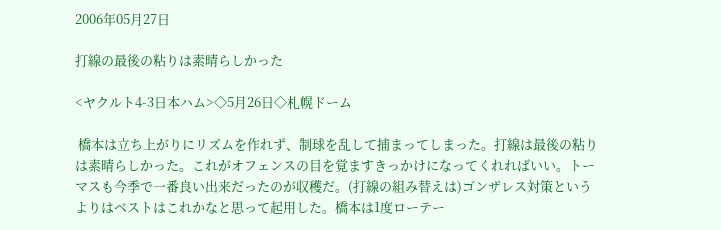2006年05月27日

打線の最後の粘りは素晴らしかった

<ヤクルト4-3日本ハム>◇5月26日◇札幌ドーム

 橋本は立ち上がりにリズムを作れず、制球を乱して捕まってしまった。打線は最後の粘りは素晴らしかった。これがオフェンスの目を覚ますきっかけになってくれればいい。トーマスも今季で一番良い出来だったのが収穫だ。(打線の組み替えは)ゴンザレス対策というよりはベストはこれかなと思って起用した。橋本は1度ローテー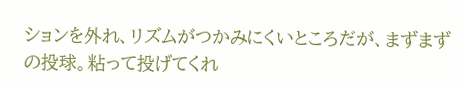ションを外れ、リズムがつかみにくいところだが、まずまずの投球。粘って投げてくれ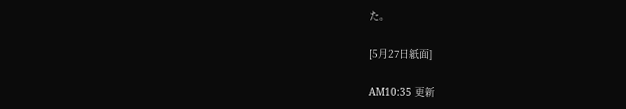た。

[5月27日紙面]

AM10:35 更新